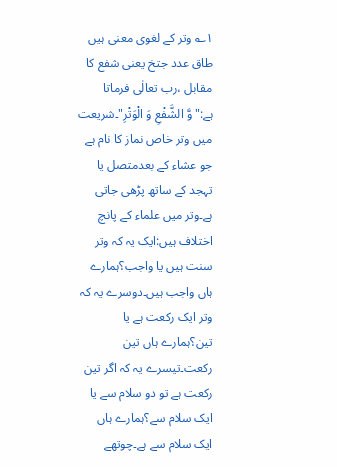۱؎ وتر کے لغوی معنی ہیں طاق عدد جتخ یعنی شفع کا مقابل ،رب تعالٰی فرماتا ہے:"وَّ الشَّفْعِ وَ الْوَتْرِ"۔شریعت میں وتر خاص نماز کا نام ہے جو عشاء کے بعدمتصل یا تہجد کے ساتھ پڑھی جاتی ہے۔وتر میں علماء کے پانچ اختلاف ہیں:ایک یہ کہ وتر سنت ہیں یا واجب؟ہمارے ہاں واجب ہیں۔دوسرے یہ کہ وتر ایک رکعت ہے یا تین؟ہمارے ہاں تین رکعت۔تیسرے یہ کہ اگر تین رکعت ہے تو دو سلام سے یا ایک سلام سے؟ہمارے ہاں ایک سلام سے ہے۔چوتھے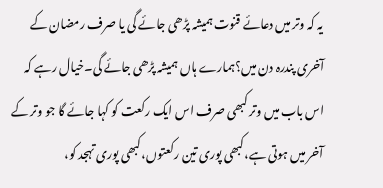یہ کہ وتر میں دعائے قنوت ہمیشہ پڑھی جائے گی یا صرف رمضان کے آخری پندرہ دن میں؟ہمارے ہاں ہمیشہ پڑھی جائے گی۔خیال رہے کہ اس باب میں وتر کبھی صرف اس ایک رکعت کو کہا جائے گا جو وتر کے آخر میں ہوتی ہے،کبھی پوری تین رکعتوں،کبھی پوری تہجد کو،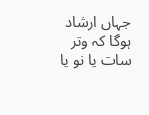جہاں ارشاد ہوگا کہ وتر سات یا نو یا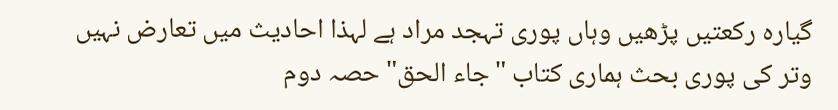گیارہ رکعتیں پڑھیں وہاں پوری تہجد مراد ہے لہذا احادیث میں تعارض نہیں وتر کی پوری بحث ہماری کتاب "جاء الحق"حصہ دوم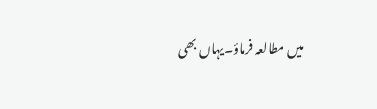میں مطالعہ فرماؤ۔یہاں بھی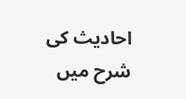احادیث کی شرح میں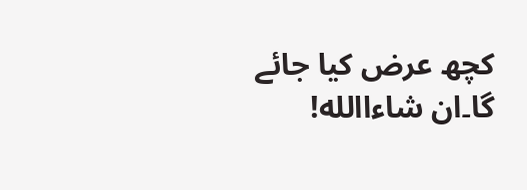کچھ عرض کیا جائے گا۔ان شاءاالله!